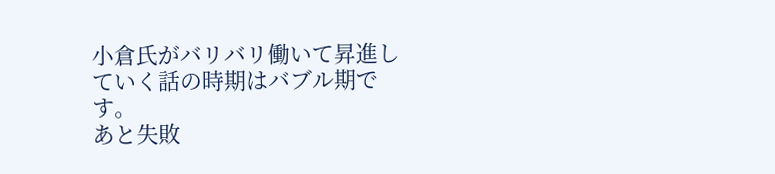小倉氏がバリバリ働いて昇進していく話の時期はバブル期です。
あと失敗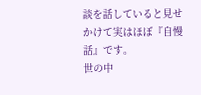談を話していると見せかけて実はほぼ『自慢話』です。
世の中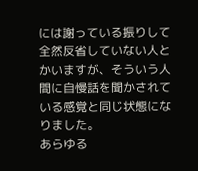には謝っている振りして全然反省していない人とかいますが、そういう人間に自慢話を聞かされている感覚と同じ状態になりました。
あらゆる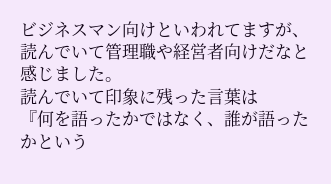ビジネスマン向けといわれてますが、読んでいて管理職や経営者向けだなと感じました。
読んでいて印象に残った言葉は
『何を語ったかではなく、誰が語ったかという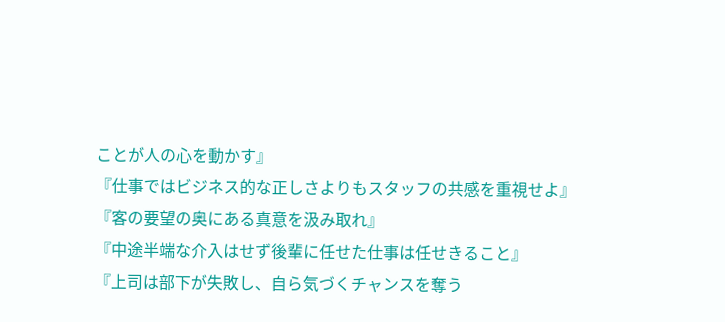ことが人の心を動かす』
『仕事ではビジネス的な正しさよりもスタッフの共感を重視せよ』
『客の要望の奥にある真意を汲み取れ』
『中途半端な介入はせず後輩に任せた仕事は任せきること』
『上司は部下が失敗し、自ら気づくチャンスを奪う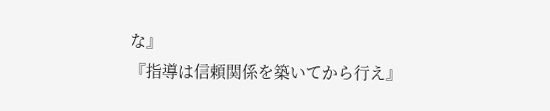な』
『指導は信頼関係を築いてから行え』